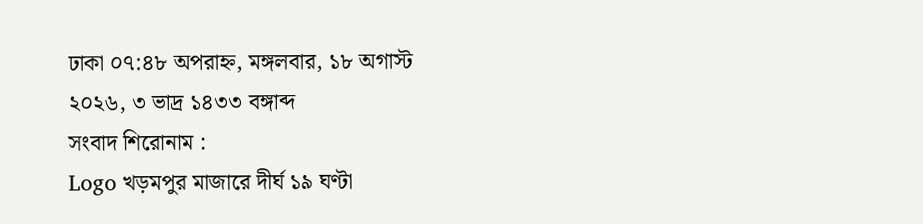ঢাকা ০৭:৪৮ অপরাহ্ন, মঙ্গলবার, ১৮ অগাস্ট ২০২৬, ৩ ভাদ্র ১৪৩৩ বঙ্গাব্দ
সংবাদ শিরোনাম :
Logo খড়মপুর মাজারে দীর্ঘ ১৯ ঘণ্টা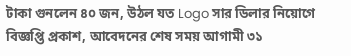টাকা গুনলেন ৪০ জন, উঠল যত Logo সার ডিলার নিয়োগে বিজ্ঞপ্তি প্রকাশ, আবেদনের শেষ সময় আগামী ৩১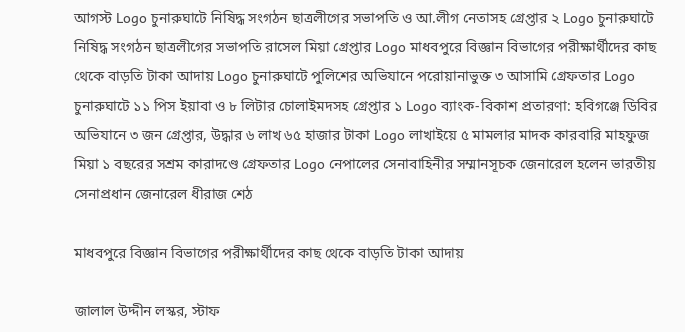আগস্ট Logo চুনারুঘাটে নিষিদ্ধ সংগঠন ছাত্রলীগের সভাপতি ও আ.লীগ নেতাসহ গ্রেপ্তার ২ Logo চুনারুঘাটে নিষিদ্ধ সংগঠন ছাত্রলীগের সভাপতি রাসেল মিয়া গ্রেপ্তার Logo মাধবপুরে বিজ্ঞান বিভাগের পরীক্ষার্থীদের কাছ থেকে বাড়তি টাকা আদায় Logo চুনারুঘাটে পুলিশের অভিযানে পরোয়ানাভুক্ত ৩ আসামি গ্রেফতার Logo চুনারুঘাটে ১১ পিস ইয়াবা ও ৮ লিটার চোলাইমদসহ গ্রেপ্তার ১ Logo ব্যাংক-বিকাশ প্রতারণা: হবিগঞ্জে ডিবির অভিযানে ৩ জন গ্রেপ্তার, উদ্ধার ৬ লাখ ৬৫ হাজার টাকা Logo লাখাইয়ে ৫ মামলার মাদক কারবারি মাহফুজ মিয়া ১ বছরের সশ্রম কারাদণ্ডে গ্রেফতার Logo নেপালের সেনাবাহিনীর সম্মানসূচক জেনারেল হলেন ভারতীয় সেনাপ্রধান জেনারেল ধীরাজ শেঠ

মাধবপুরে বিজ্ঞান বিভাগের পরীক্ষার্থীদের কাছ থেকে বাড়তি টাকা আদায়

জালাল উদ্দীন লস্কর, স্টাফ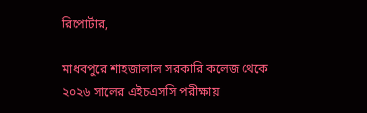রিপোর্টার,

মাধবপুরে শাহজালাল সরকারি কলেজ থেকে ২০২৬ সালের এইচএসসি পরীক্ষায়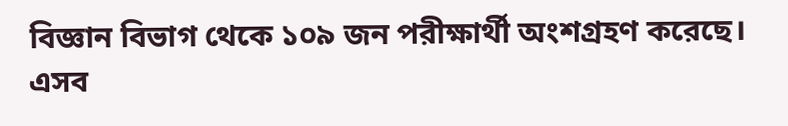বিজ্ঞান বিভাগ থেকে ১০৯ জন পরীক্ষার্থী অংশগ্রহণ করেছে। এসব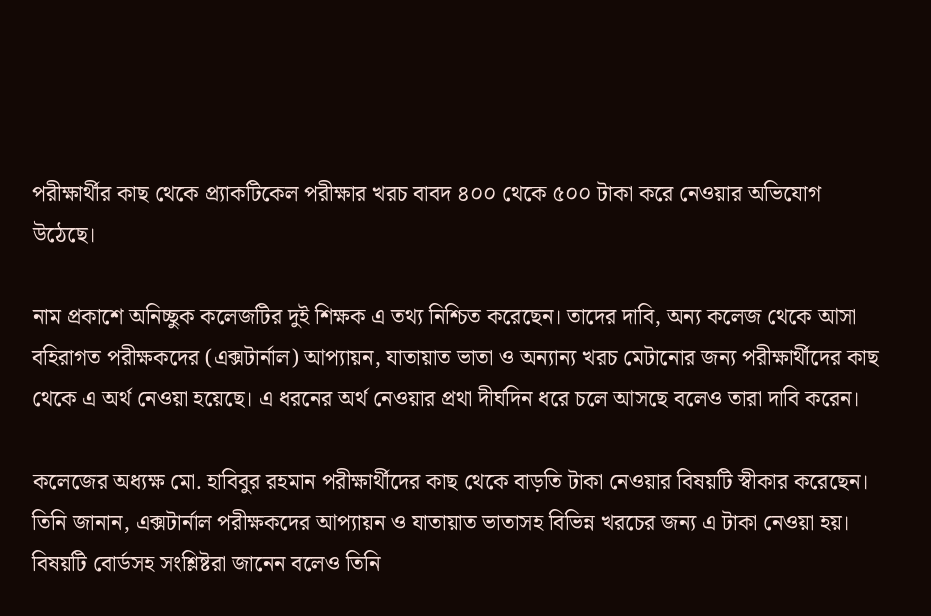পরীক্ষার্থীর কাছ থেকে প্র্যাকটিকেল পরীক্ষার খরচ বাবদ ৪০০ থেকে ৫০০ টাকা করে নেওয়ার অভিযোগ উঠেছে।

নাম প্রকাশে অনিচ্ছুক কলেজটির দুই শিক্ষক এ তথ্য নিশ্চিত করেছেন। তাদের দাবি, অন্য কলেজ থেকে আসা বহিরাগত পরীক্ষকদের (এক্সটার্নাল) আপ্যায়ন, যাতায়াত ভাতা ও অন্যান্য খরচ মেটানোর জন্য পরীক্ষার্থীদের কাছ থেকে এ অর্থ নেওয়া হয়েছে। এ ধরনের অর্থ নেওয়ার প্রথা দীর্ঘদিন ধরে চলে আসছে বলেও তারা দাবি করেন।

কলেজের অধ্যক্ষ মো. হাবিবুর রহমান পরীক্ষার্থীদের কাছ থেকে বাড়তি টাকা নেওয়ার বিষয়টি স্বীকার করেছেন। তিনি জানান, এক্সটার্নাল পরীক্ষকদের আপ্যায়ন ও যাতায়াত ভাতাসহ বিভিন্ন খরচের জন্য এ টাকা নেওয়া হয়। বিষয়টি বোর্ডসহ সংশ্লিষ্টরা জানেন বলেও তিনি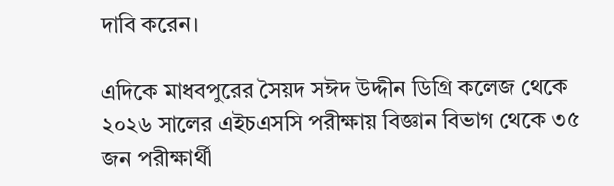দাবি করেন।

এদিকে মাধবপুরের সৈয়দ সঈদ উদ্দীন ডিগ্রি কলেজ থেকে ২০২৬ সালের এইচএসসি পরীক্ষায় বিজ্ঞান বিভাগ থেকে ৩৫ জন পরীক্ষার্থী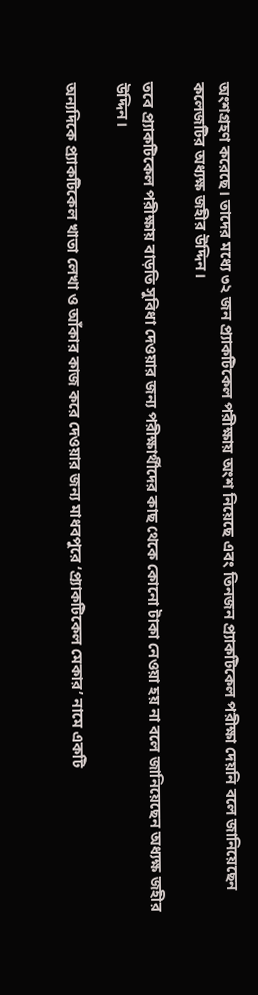অংশগ্রহণ করেছে। তাদের মধ্যে ৩২ জন প্র্যাকটিকেল পরীক্ষায় অংশ নিয়েছে এবং তিনজন প্র্যাকটিকেল পরীক্ষা দেয়নি বলে জানিয়েছেন কলেজটির অধ্যক্ষ জহীর উদ্দিন।

তবে প্র্যাকটিকেল পরীক্ষায় বাড়তি সুবিধা দেওয়ার জন্য পরীক্ষার্থীদের কাছ থেকে কোনো টাকা নেওয়া হয় না বলে জানিয়েছেন অধ্যক্ষ জহীর উদ্দিন।

অন্যদিকে প্র্যাকটিকেল খাতা লেখা ও আঁকার কাজ করে দেওয়ার জন্য মাধবপুরে ‘প্র্যাকটিকেল মেকার’ নামে একটি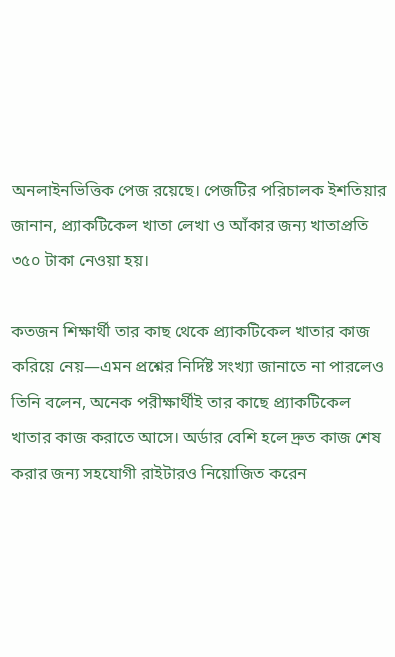অনলাইনভিত্তিক পেজ রয়েছে। পেজটির পরিচালক ইশতিয়ার জানান, প্র্যাকটিকেল খাতা লেখা ও আঁকার জন্য খাতাপ্রতি ৩৫০ টাকা নেওয়া হয়।

কতজন শিক্ষার্থী তার কাছ থেকে প্র্যাকটিকেল খাতার কাজ করিয়ে নেয়—এমন প্রশ্নের নির্দিষ্ট সংখ্যা জানাতে না পারলেও তিনি বলেন, অনেক পরীক্ষার্থীই তার কাছে প্র্যাকটিকেল খাতার কাজ করাতে আসে। অর্ডার বেশি হলে দ্রুত কাজ শেষ করার জন্য সহযোগী রাইটারও নিয়োজিত করেন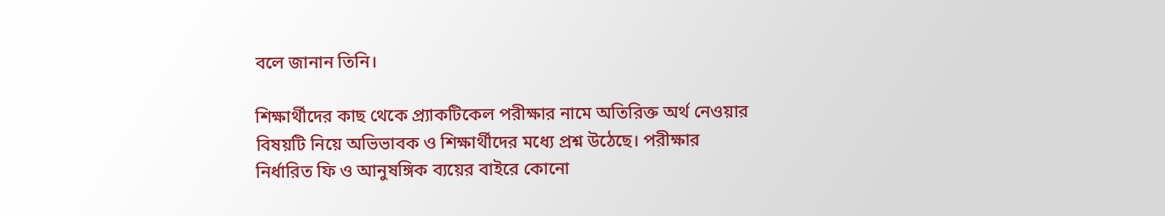বলে জানান তিনি।

শিক্ষার্থীদের কাছ থেকে প্র্যাকটিকেল পরীক্ষার নামে অতিরিক্ত অর্থ নেওয়ার বিষয়টি নিয়ে অভিভাবক ও শিক্ষার্থীদের মধ্যে প্রশ্ন উঠেছে। পরীক্ষার নির্ধারিত ফি ও আনুষঙ্গিক ব্যয়ের বাইরে কোনো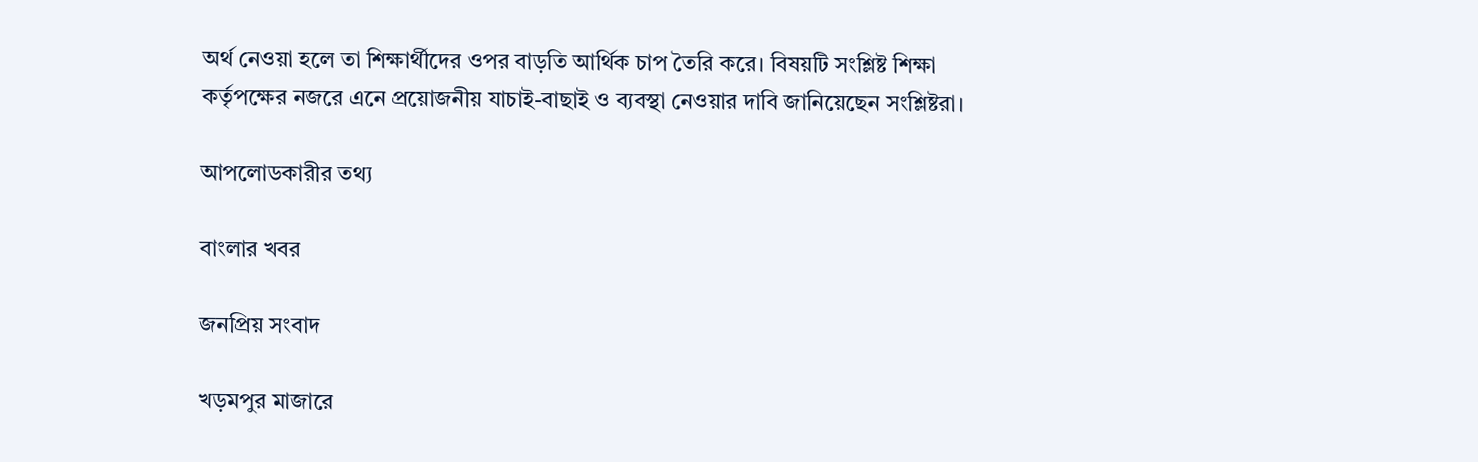অর্থ নেওয়া হলে তা শিক্ষার্থীদের ওপর বাড়তি আর্থিক চাপ তৈরি করে। বিষয়টি সংশ্লিষ্ট শিক্ষা কর্তৃপক্ষের নজরে এনে প্রয়োজনীয় যাচাই-বাছাই ও ব্যবস্থা নেওয়ার দাবি জানিয়েছেন সংশ্লিষ্টরা।

আপলোডকারীর তথ্য

বাংলার খবর

জনপ্রিয় সংবাদ

খড়মপুর মাজারে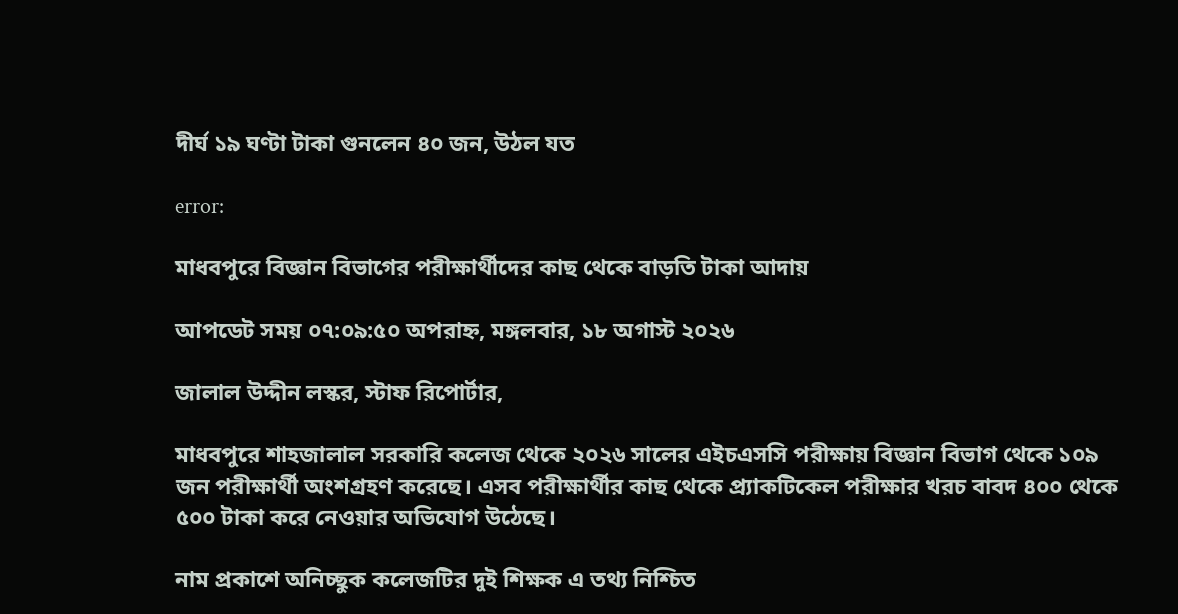দীর্ঘ ১৯ ঘণ্টা টাকা গুনলেন ৪০ জন, উঠল যত

error:

মাধবপুরে বিজ্ঞান বিভাগের পরীক্ষার্থীদের কাছ থেকে বাড়তি টাকা আদায়

আপডেট সময় ০৭:০৯:৫০ অপরাহ্ন, মঙ্গলবার, ১৮ অগাস্ট ২০২৬

জালাল উদ্দীন লস্কর, স্টাফ রিপোর্টার,

মাধবপুরে শাহজালাল সরকারি কলেজ থেকে ২০২৬ সালের এইচএসসি পরীক্ষায় বিজ্ঞান বিভাগ থেকে ১০৯ জন পরীক্ষার্থী অংশগ্রহণ করেছে। এসব পরীক্ষার্থীর কাছ থেকে প্র্যাকটিকেল পরীক্ষার খরচ বাবদ ৪০০ থেকে ৫০০ টাকা করে নেওয়ার অভিযোগ উঠেছে।

নাম প্রকাশে অনিচ্ছুক কলেজটির দুই শিক্ষক এ তথ্য নিশ্চিত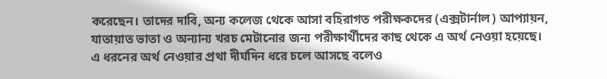করেছেন। তাদের দাবি, অন্য কলেজ থেকে আসা বহিরাগত পরীক্ষকদের (এক্সটার্নাল) আপ্যায়ন, যাতায়াত ভাতা ও অন্যান্য খরচ মেটানোর জন্য পরীক্ষার্থীদের কাছ থেকে এ অর্থ নেওয়া হয়েছে। এ ধরনের অর্থ নেওয়ার প্রথা দীর্ঘদিন ধরে চলে আসছে বলেও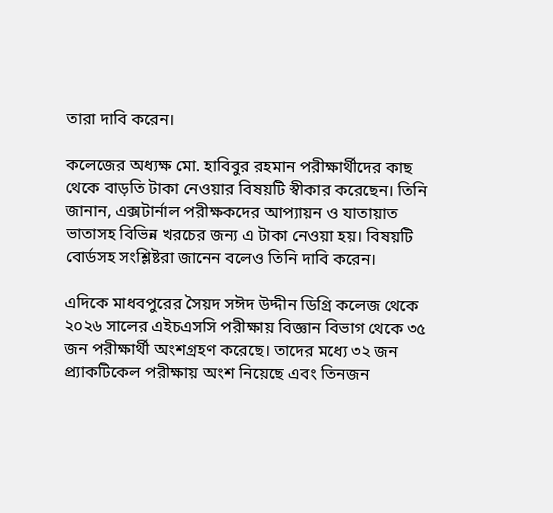তারা দাবি করেন।

কলেজের অধ্যক্ষ মো. হাবিবুর রহমান পরীক্ষার্থীদের কাছ থেকে বাড়তি টাকা নেওয়ার বিষয়টি স্বীকার করেছেন। তিনি জানান, এক্সটার্নাল পরীক্ষকদের আপ্যায়ন ও যাতায়াত ভাতাসহ বিভিন্ন খরচের জন্য এ টাকা নেওয়া হয়। বিষয়টি বোর্ডসহ সংশ্লিষ্টরা জানেন বলেও তিনি দাবি করেন।

এদিকে মাধবপুরের সৈয়দ সঈদ উদ্দীন ডিগ্রি কলেজ থেকে ২০২৬ সালের এইচএসসি পরীক্ষায় বিজ্ঞান বিভাগ থেকে ৩৫ জন পরীক্ষার্থী অংশগ্রহণ করেছে। তাদের মধ্যে ৩২ জন প্র্যাকটিকেল পরীক্ষায় অংশ নিয়েছে এবং তিনজন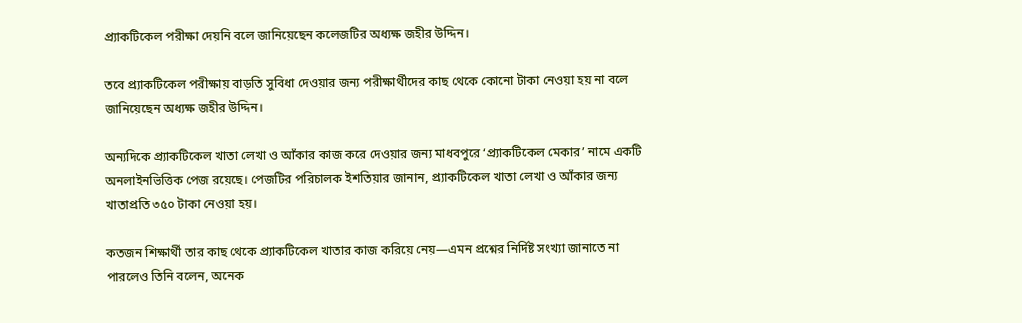প্র্যাকটিকেল পরীক্ষা দেয়নি বলে জানিয়েছেন কলেজটির অধ্যক্ষ জহীর উদ্দিন।

তবে প্র্যাকটিকেল পরীক্ষায় বাড়তি সুবিধা দেওয়ার জন্য পরীক্ষার্থীদের কাছ থেকে কোনো টাকা নেওয়া হয় না বলে জানিয়েছেন অধ্যক্ষ জহীর উদ্দিন।

অন্যদিকে প্র্যাকটিকেল খাতা লেখা ও আঁকার কাজ করে দেওয়ার জন্য মাধবপুরে ‘প্র্যাকটিকেল মেকার’ নামে একটি অনলাইনভিত্তিক পেজ রয়েছে। পেজটির পরিচালক ইশতিয়ার জানান, প্র্যাকটিকেল খাতা লেখা ও আঁকার জন্য খাতাপ্রতি ৩৫০ টাকা নেওয়া হয়।

কতজন শিক্ষার্থী তার কাছ থেকে প্র্যাকটিকেল খাতার কাজ করিয়ে নেয়—এমন প্রশ্নের নির্দিষ্ট সংখ্যা জানাতে না পারলেও তিনি বলেন, অনেক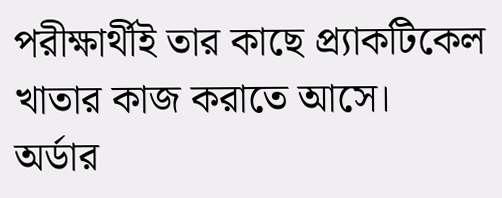পরীক্ষার্থীই তার কাছে প্র্যাকটিকেল খাতার কাজ করাতে আসে। অর্ডার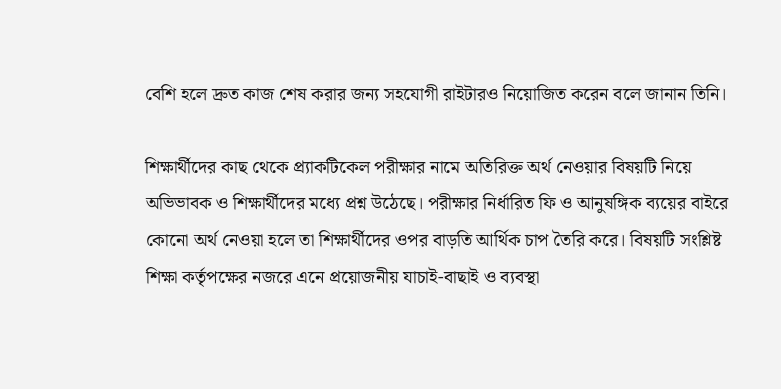বেশি হলে দ্রুত কাজ শেষ করার জন্য সহযোগী রাইটারও নিয়োজিত করেন বলে জানান তিনি।

শিক্ষার্থীদের কাছ থেকে প্র্যাকটিকেল পরীক্ষার নামে অতিরিক্ত অর্থ নেওয়ার বিষয়টি নিয়ে অভিভাবক ও শিক্ষার্থীদের মধ্যে প্রশ্ন উঠেছে। পরীক্ষার নির্ধারিত ফি ও আনুষঙ্গিক ব্যয়ের বাইরে কোনো অর্থ নেওয়া হলে তা শিক্ষার্থীদের ওপর বাড়তি আর্থিক চাপ তৈরি করে। বিষয়টি সংশ্লিষ্ট শিক্ষা কর্তৃপক্ষের নজরে এনে প্রয়োজনীয় যাচাই-বাছাই ও ব্যবস্থা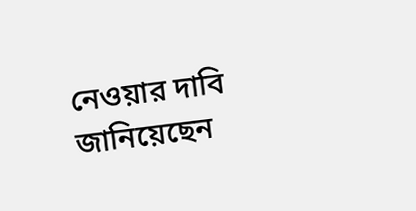নেওয়ার দাবি জানিয়েছেন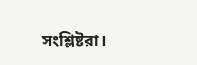সংশ্লিষ্টরা।